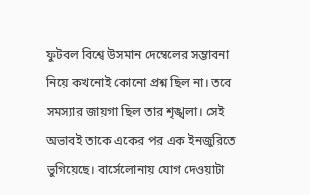ফুটবল বিশ্বে উসমান দেম্বেলের সম্ভাবনা নিয়ে কখনোই কোনো প্রশ্ন ছিল না। তবে সমস্যার জায়গা ছিল তার শৃঙ্খলা। সেই অভাবই তাকে একের পর এক ইনজুরিতে ভুগিয়েছে। বার্সেলোনায় যোগ দেওয়াটা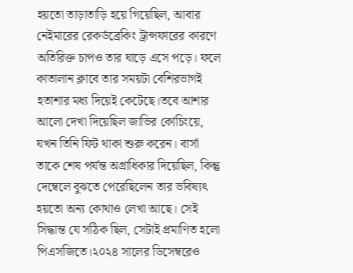হয়তো তাড়াতাড়ি হয়ে গিয়েছিল, আবার নেইমারের রেকর্ডব্রেকিং ট্রান্সফারের কারণে অতিরিক্ত চাপও তার ঘাড়ে এসে পড়ে। ফলে কাতালান ক্লাবে তার সময়টা বেশিরভাগই হতাশার মধ্য দিয়েই কেটেছে।তবে আশার আলো দেখা দিয়েছিল জাভির কোচিংয়ে, যখন তিনি ফিট থাকা শুরু করেন। বার্সা তাকে শেষ পর্যন্ত অগ্রাধিকার দিয়েছিল, কিন্তু দেম্বেলে বুঝতে পেরেছিলেন তার ভবিষ্যৎ হয়তো অন্য কোথাও লেখা আছে। সেই সিদ্ধান্ত যে সঠিক ছিল, সেটাই প্রমাণিত হলো পিএসজিতে।২০২৪ সালের ডিসেম্বরেও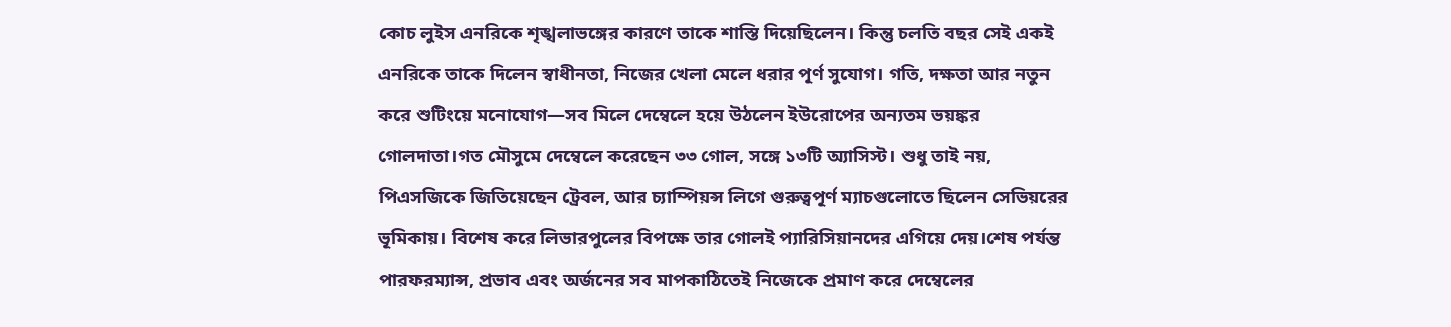কোচ লুইস এনরিকে শৃঙ্খলাভঙ্গের কারণে তাকে শাস্তি দিয়েছিলেন। কিন্তু চলতি বছর সেই একই এনরিকে তাকে দিলেন স্বাধীনতা, নিজের খেলা মেলে ধরার পূর্ণ সুযোগ। গতি, দক্ষতা আর নতুন করে শুটিংয়ে মনোযোগ—সব মিলে দেম্বেলে হয়ে উঠলেন ইউরোপের অন্যতম ভয়ঙ্কর গোলদাতা।গত মৌসুমে দেম্বেলে করেছেন ৩৩ গোল, সঙ্গে ১৩টি অ্যাসিস্ট। শুধু তাই নয়, পিএসজিকে জিতিয়েছেন ট্রেবল, আর চ্যাম্পিয়ন্স লিগে গুরুত্বপূর্ণ ম্যাচগুলোতে ছিলেন সেভিয়রের ভূমিকায়। বিশেষ করে লিভারপুলের বিপক্ষে তার গোলই প্যারিসিয়ানদের এগিয়ে দেয়।শেষ পর্যন্ত পারফরম্যান্স, প্রভাব এবং অর্জনের সব মাপকাঠিতেই নিজেকে প্রমাণ করে দেম্বেলের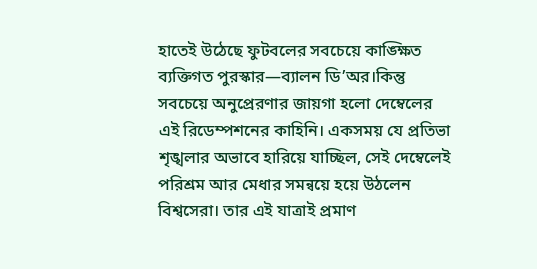হাতেই উঠেছে ফুটবলের সবচেয়ে কাঙ্ক্ষিত ব্যক্তিগত পুরস্কার—ব্যালন ডি’অর।কিন্তু সবচেয়ে অনুপ্রেরণার জায়গা হলো দেম্বেলের এই রিডেম্পশনের কাহিনি। একসময় যে প্রতিভা শৃঙ্খলার অভাবে হারিয়ে যাচ্ছিল, সেই দেম্বেলেই পরিশ্রম আর মেধার সমন্বয়ে হয়ে উঠলেন বিশ্বসেরা। তার এই যাত্রাই প্রমাণ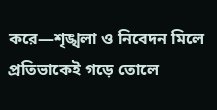করে—শৃঙ্খলা ও নিবেদন মিলে প্রতিভাকেই গড়ে তোলে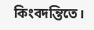কিংবদন্তিতে।